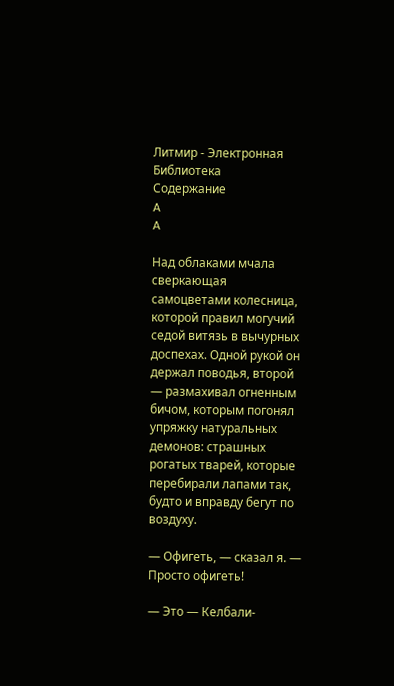Литмир - Электронная Библиотека
Содержание
A
A

Над облаками мчала сверкающая самоцветами колесница, которой правил могучий седой витязь в вычурных доспехах. Одной рукой он держал поводья, второй — размахивал огненным бичом, которым погонял упряжку натуральных демонов: страшных рогатых тварей, которые перебирали лапами так, будто и вправду бегут по воздуху.

— Офигеть, — сказал я. — Просто офигеть!

— Это — Келбали-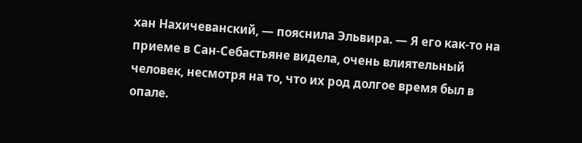хан Нахичеванский, — пояснила Эльвира. — Я его как-то на приеме в Сан-Себастьяне видела, очень влиятельный человек, несмотря на то, что их род долгое время был в опале.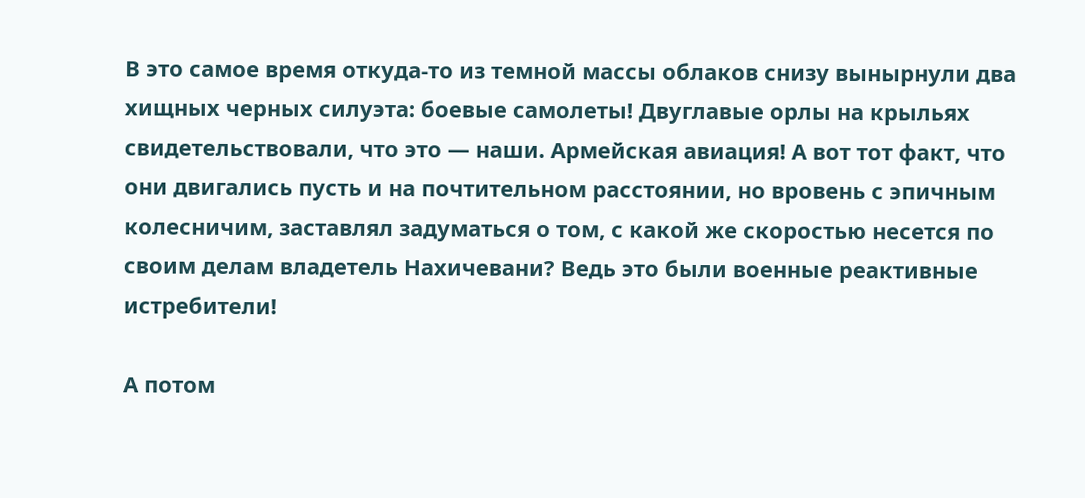В это самое время откуда-то из темной массы облаков снизу вынырнули два хищных черных силуэта: боевые самолеты! Двуглавые орлы на крыльях свидетельствовали, что это — наши. Армейская авиация! А вот тот факт, что они двигались пусть и на почтительном расстоянии, но вровень с эпичным колесничим, заставлял задуматься о том, с какой же скоростью несется по своим делам владетель Нахичевани? Ведь это были военные реактивные истребители!

А потом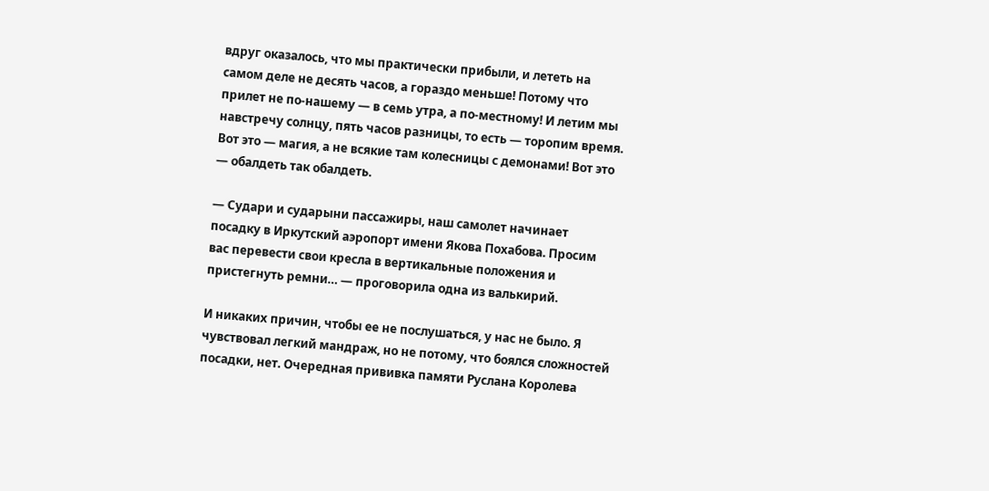вдруг оказалось, что мы практически прибыли, и лететь на самом деле не десять часов, а гораздо меньше! Потому что прилет не по-нашему — в семь утра, а по-местному! И летим мы навстречу солнцу, пять часов разницы, то есть — торопим время. Вот это — магия, а не всякие там колесницы с демонами! Вот это — обалдеть так обалдеть.

— Судари и сударыни пассажиры, наш самолет начинает посадку в Иркутский аэропорт имени Якова Похабова. Просим вас перевести свои кресла в вертикальные положения и пристегнуть ремни… — проговорила одна из валькирий.

И никаких причин, чтобы ее не послушаться, у нас не было. Я чувствовал легкий мандраж, но не потому, что боялся сложностей посадки, нет. Очередная прививка памяти Руслана Королева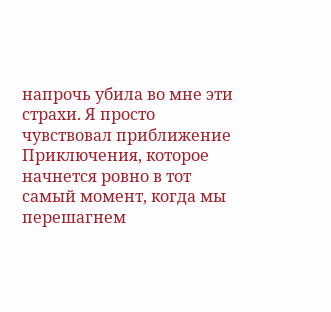напрочь убила во мне эти страхи. Я просто чувствовал приближение Приключения, которое начнется ровно в тот самый момент, когда мы перешагнем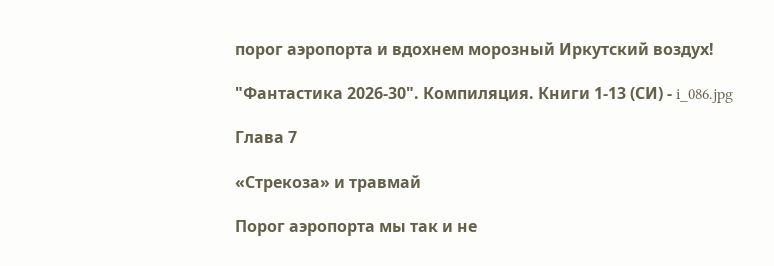порог аэропорта и вдохнем морозный Иркутский воздух!

"Фантастика 2026-30". Компиляция. Книги 1-13 (СИ) - i_086.jpg

Глава 7

«Стрекоза» и травмай

Порог аэропорта мы так и не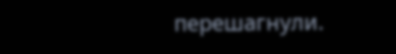перешагнули.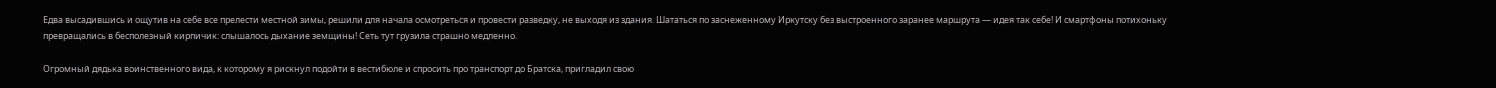Едва высадившись и ощутив на себе все прелести местной зимы, решили для начала осмотреться и провести разведку, не выходя из здания. Шататься по заснеженному Иркутску без выстроенного заранее маршрута — идея так себе! И смартфоны потихоньку превращались в бесполезный кирпичик: слышалось дыхание земщины! Сеть тут грузила страшно медленно.

Огромный дядька воинственного вида, к которому я рискнул подойти в вестибюле и спросить про транспорт до Братска, пригладил свою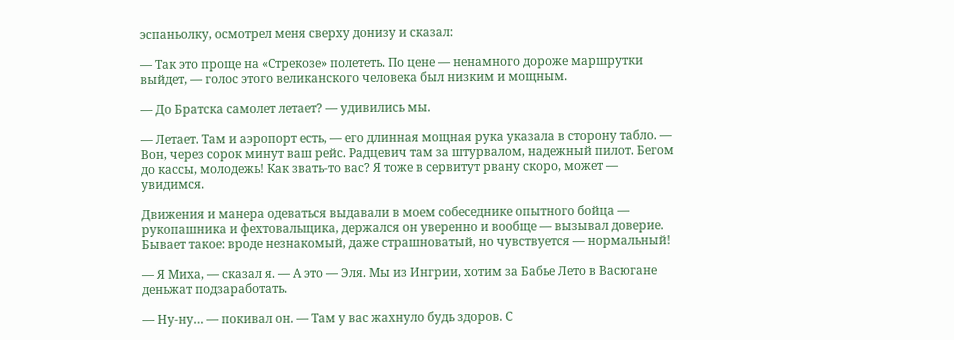эспаньолку, осмотрел меня сверху донизу и сказал:

— Так это проще на «Стрекозе» полететь. По цене — ненамного дороже маршрутки выйдет, — голос этого великанского человека был низким и мощным.

— До Братска самолет летает? — удивились мы.

— Летает. Там и аэропорт есть, — его длинная мощная рука указала в сторону табло. — Вон, через сорок минут ваш рейс. Радцевич там за штурвалом, надежный пилот. Бегом до кассы, молодежь! Как звать-то вас? Я тоже в сервитут рвану скоро, может — увидимся.

Движения и манера одеваться выдавали в моем собеседнике опытного бойца — рукопашника и фехтовальщика, держался он уверенно и вообще — вызывал доверие. Бывает такое: вроде незнакомый, даже страшноватый, но чувствуется — нормальный!

— Я Миха, — сказал я. — А это — Эля. Мы из Ингрии, хотим за Бабье Лето в Васюгане деньжат подзаработать.

— Ну-ну… — покивал он. — Там у вас жахнуло будь здоров. С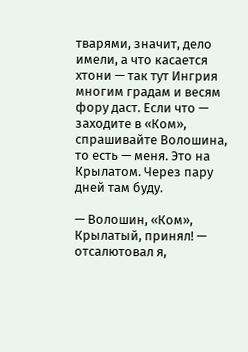тварями, значит, дело имели, а что касается хтони — так тут Ингрия многим градам и весям фору даст. Если что — заходите в «Ком», спрашивайте Волошина, то есть — меня. Это на Крылатом. Через пару дней там буду.

— Волошин, «Ком», Крылатый, принял! — отсалютовал я,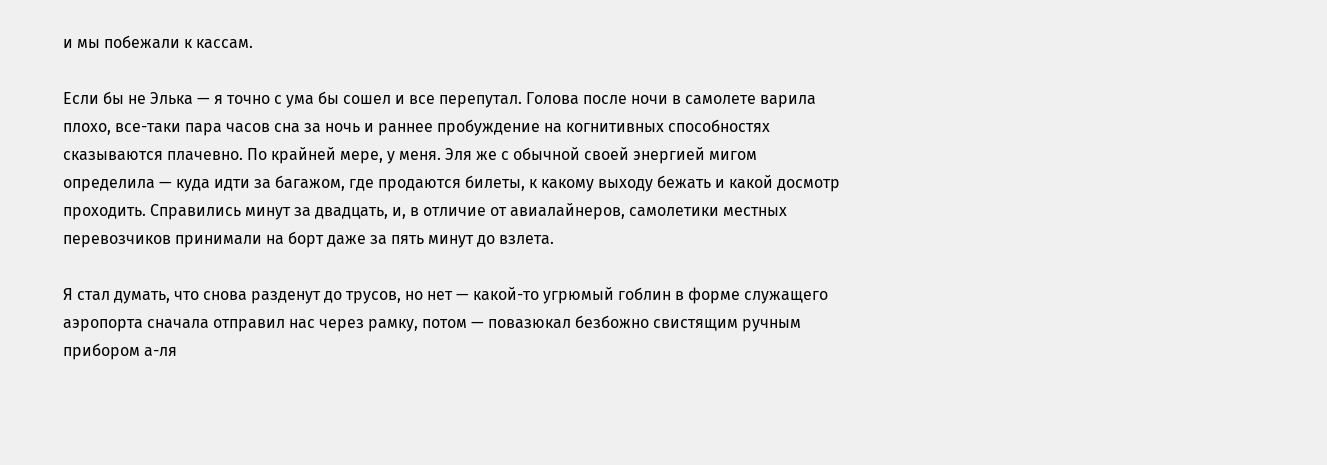и мы побежали к кассам.

Если бы не Элька — я точно с ума бы сошел и все перепутал. Голова после ночи в самолете варила плохо, все-таки пара часов сна за ночь и раннее пробуждение на когнитивных способностях сказываются плачевно. По крайней мере, у меня. Эля же с обычной своей энергией мигом определила — куда идти за багажом, где продаются билеты, к какому выходу бежать и какой досмотр проходить. Справились минут за двадцать, и, в отличие от авиалайнеров, самолетики местных перевозчиков принимали на борт даже за пять минут до взлета.

Я стал думать, что снова разденут до трусов, но нет — какой-то угрюмый гоблин в форме служащего аэропорта сначала отправил нас через рамку, потом — повазюкал безбожно свистящим ручным прибором а-ля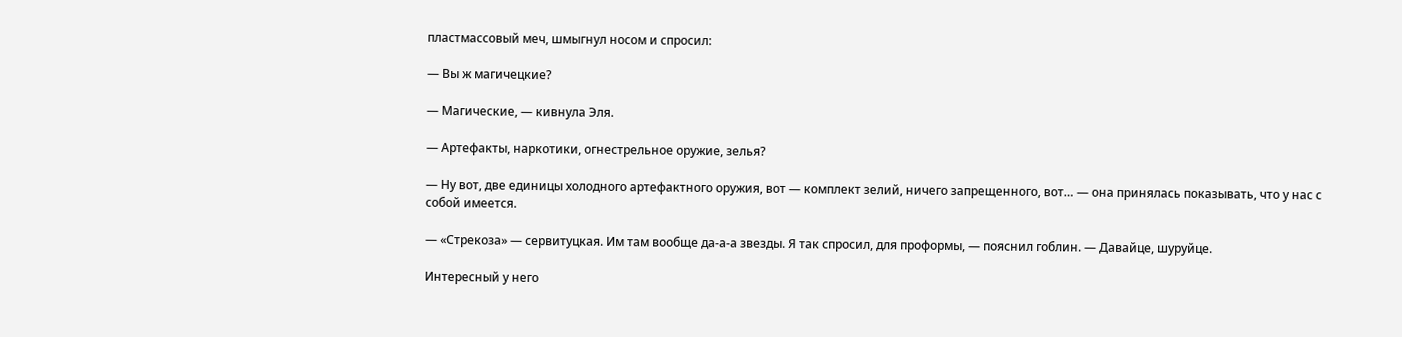пластмассовый меч, шмыгнул носом и спросил:

— Вы ж магичецкие?

— Магические, — кивнула Эля.

— Артефакты, наркотики, огнестрельное оружие, зелья?

— Ну вот, две единицы холодного артефактного оружия, вот — комплект зелий, ничего запрещенного, вот… — она принялась показывать, что у нас с собой имеется.

— «Стрекоза» — сервитуцкая. Им там вообще да-а-а звезды. Я так спросил, для проформы, — пояснил гоблин. — Давайце, шуруйце.

Интересный у него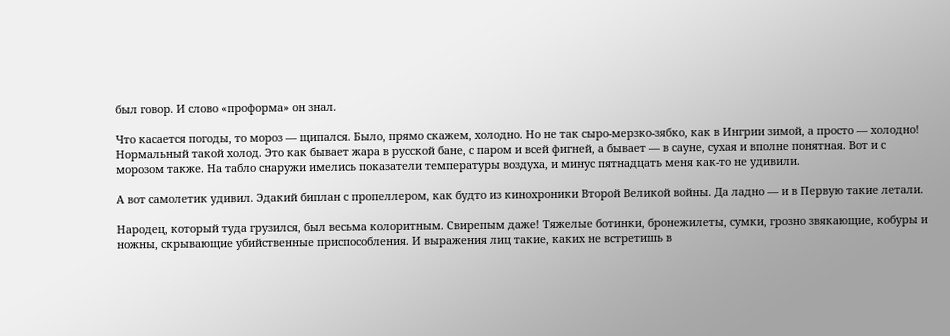был говор. И слово «проформа» он знал.

Что касается погоды, то мороз — щипался. Было, прямо скажем, холодно. Но не так сыро-мерзко-зябко, как в Ингрии зимой, а просто — холодно! Нормальный такой холод. Это как бывает жара в русской бане, с паром и всей фигней, а бывает — в сауне, сухая и вполне понятная. Вот и с морозом также. На табло снаружи имелись показатели температуры воздуха, и минус пятнадцать меня как-то не удивили.

А вот самолетик удивил. Эдакий биплан с пропеллером, как будто из кинохроники Второй Великой войны. Да ладно — и в Первую такие летали.

Народец, который туда грузился, был весьма колоритным. Свирепым даже! Тяжелые ботинки, бронежилеты, сумки, грозно звякающие, кобуры и ножны, скрывающие убийственные приспособления. И выражения лиц такие, каких не встретишь в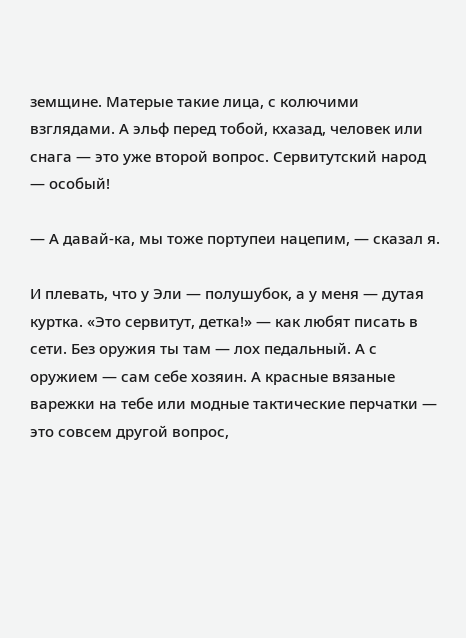земщине. Матерые такие лица, с колючими взглядами. А эльф перед тобой, кхазад, человек или снага — это уже второй вопрос. Сервитутский народ — особый!

— А давай-ка, мы тоже портупеи нацепим, — сказал я.

И плевать, что у Эли — полушубок, а у меня — дутая куртка. «Это сервитут, детка!» — как любят писать в сети. Без оружия ты там — лох педальный. А с оружием — сам себе хозяин. А красные вязаные варежки на тебе или модные тактические перчатки — это совсем другой вопрос,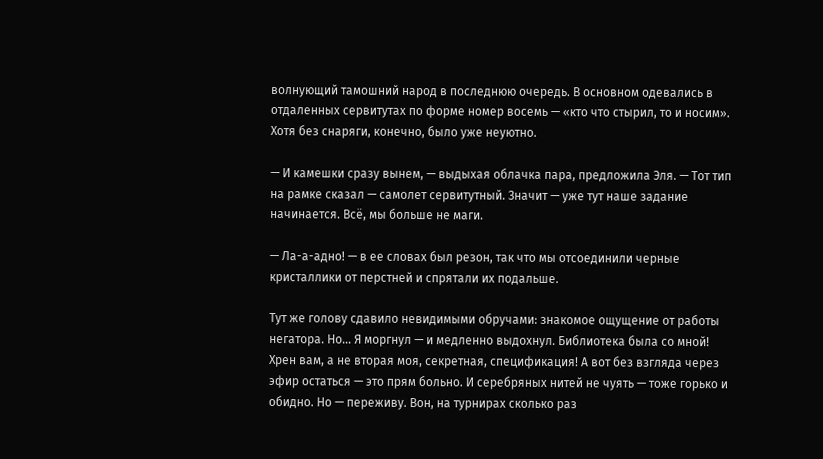волнующий тамошний народ в последнюю очередь. В основном одевались в отдаленных сервитутах по форме номер восемь — «кто что стырил, то и носим». Хотя без снаряги, конечно, было уже неуютно.

— И камешки сразу вынем, — выдыхая облачка пара, предложила Эля. — Тот тип на рамке сказал — самолет сервитутный. Значит — уже тут наше задание начинается. Всё, мы больше не маги.

— Ла-а-адно! — в ее словах был резон, так что мы отсоединили черные кристаллики от перстней и спрятали их подальше.

Тут же голову сдавило невидимыми обручами: знакомое ощущение от работы негатора. Но… Я моргнул — и медленно выдохнул. Библиотека была со мной! Хрен вам, а не вторая моя, секретная, спецификация! А вот без взгляда через эфир остаться — это прям больно. И серебряных нитей не чуять — тоже горько и обидно. Но — переживу. Вон, на турнирах сколько раз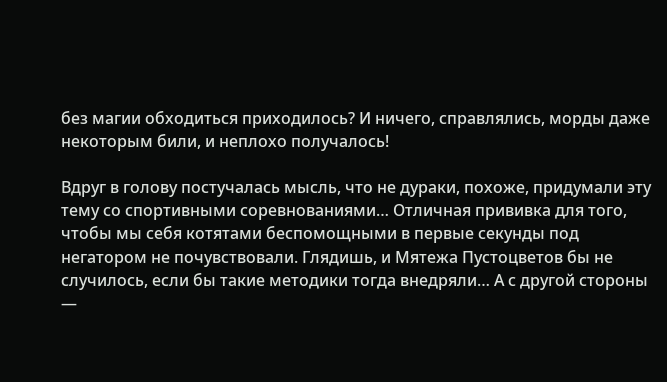без магии обходиться приходилось? И ничего, справлялись, морды даже некоторым били, и неплохо получалось!

Вдруг в голову постучалась мысль, что не дураки, похоже, придумали эту тему со спортивными соревнованиями… Отличная прививка для того, чтобы мы себя котятами беспомощными в первые секунды под негатором не почувствовали. Глядишь, и Мятежа Пустоцветов бы не случилось, если бы такие методики тогда внедряли… А с другой стороны —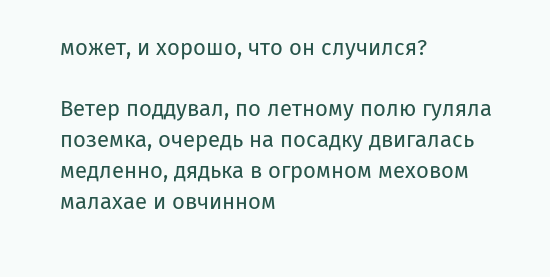может, и хорошо, что он случился?

Ветер поддувал, по летному полю гуляла поземка, очередь на посадку двигалась медленно, дядька в огромном меховом малахае и овчинном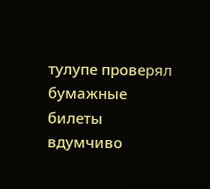тулупе проверял бумажные билеты вдумчиво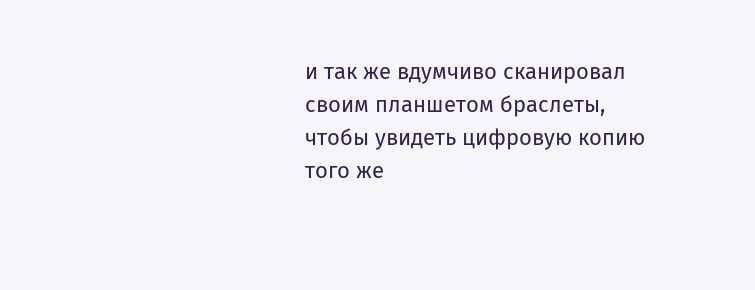и так же вдумчиво сканировал своим планшетом браслеты, чтобы увидеть цифровую копию того же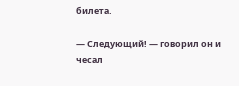билета.

— Следующий! — говорил он и чесал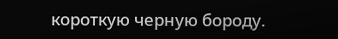короткую черную бороду.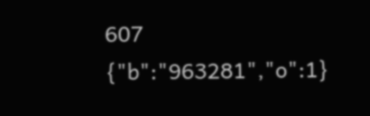607
{"b":"963281","o":1}